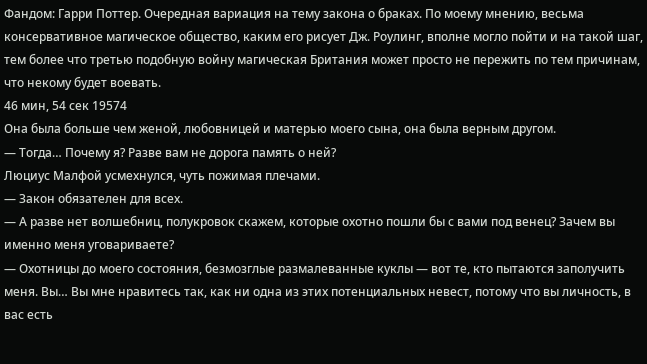Фандом: Гарри Поттер. Очередная вариация на тему закона о браках. По моему мнению, весьма консервативное магическое общество, каким его рисует Дж. Роулинг, вполне могло пойти и на такой шаг, тем более что третью подобную войну магическая Британия может просто не пережить по тем причинам, что некому будет воевать.
46 мин, 54 сек 19574
Она была больше чем женой, любовницей и матерью моего сына, она была верным другом.
— Тогда… Почему я? Разве вам не дорога память о ней?
Люциус Малфой усмехнулся, чуть пожимая плечами.
— Закон обязателен для всех.
— А разве нет волшебниц, полукровок скажем, которые охотно пошли бы с вами под венец? Зачем вы именно меня уговариваете?
— Охотницы до моего состояния, безмозглые размалеванные куклы — вот те, кто пытаются заполучить меня. Вы… Вы мне нравитесь так, как ни одна из этих потенциальных невест, потому что вы личность, в вас есть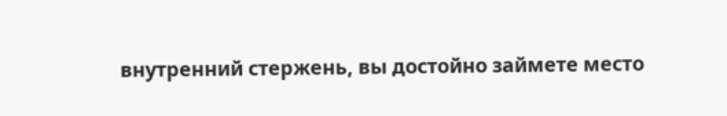внутренний стержень, вы достойно займете место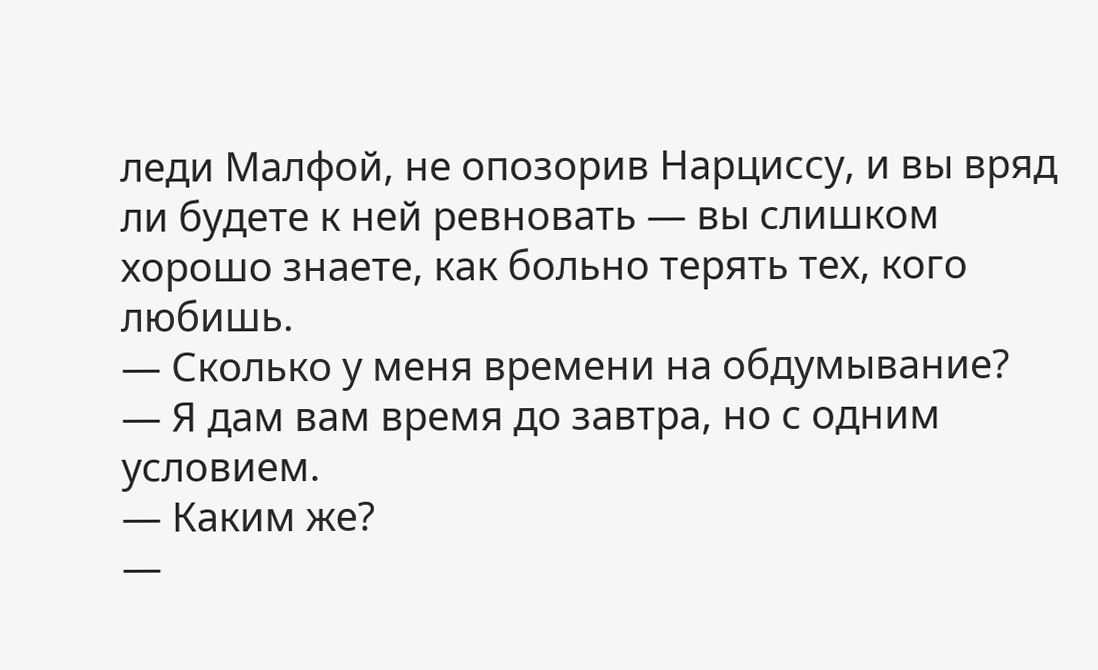леди Малфой, не опозорив Нарциссу, и вы вряд ли будете к ней ревновать — вы слишком хорошо знаете, как больно терять тех, кого любишь.
— Сколько у меня времени на обдумывание?
— Я дам вам время до завтра, но с одним условием.
— Каким же?
—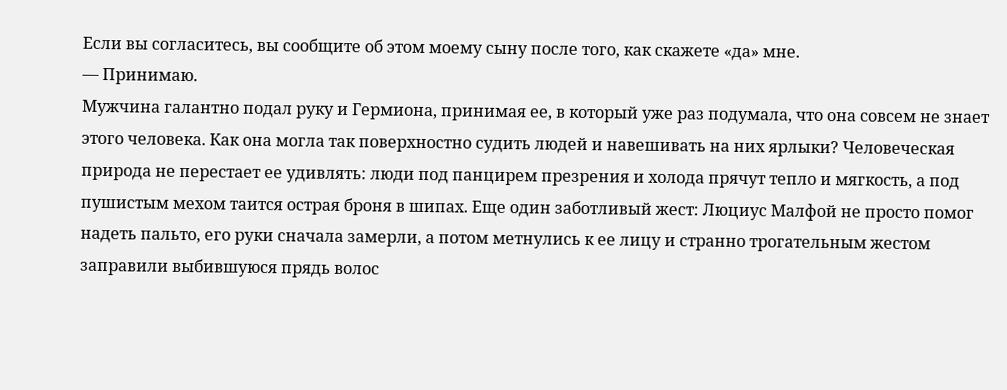Если вы согласитесь, вы сообщите об этом моему сыну после того, как скажете «да» мне.
— Принимаю.
Мужчина галантно подал руку и Гермиона, принимая ее, в который уже раз подумала, что она совсем не знает этого человека. Как она могла так поверхностно судить людей и навешивать на них ярлыки? Человеческая природа не перестает ее удивлять: люди под панцирем презрения и холода прячут тепло и мягкость, а под пушистым мехом таится острая броня в шипах. Еще один заботливый жест: Люциус Малфой не просто помог надеть пальто, его руки сначала замерли, а потом метнулись к ее лицу и странно трогательным жестом заправили выбившуюся прядь волос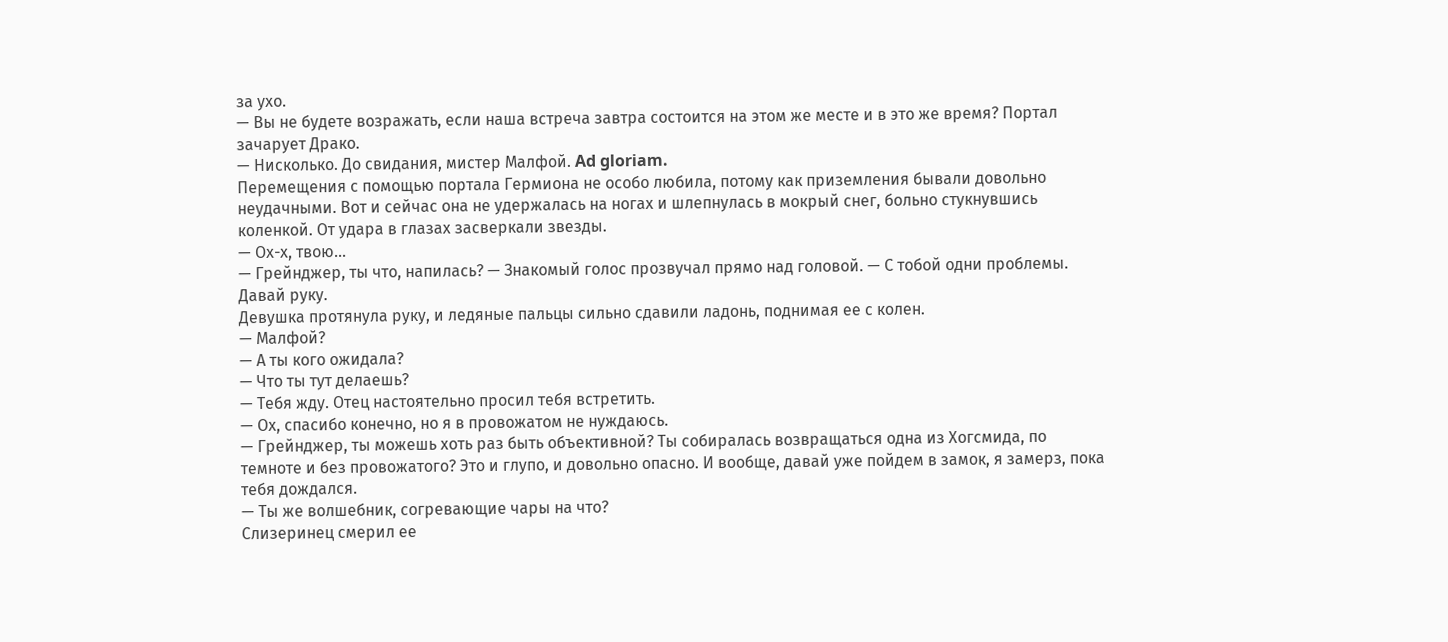за ухо.
— Вы не будете возражать, если наша встреча завтра состоится на этом же месте и в это же время? Портал зачарует Драко.
— Нисколько. До свидания, мистер Малфой. Ad gloriam.
Перемещения с помощью портала Гермиона не особо любила, потому как приземления бывали довольно неудачными. Вот и сейчас она не удержалась на ногах и шлепнулась в мокрый снег, больно стукнувшись коленкой. От удара в глазах засверкали звезды.
— Ох-х, твою…
— Грейнджер, ты что, напилась? — Знакомый голос прозвучал прямо над головой. — С тобой одни проблемы. Давай руку.
Девушка протянула руку, и ледяные пальцы сильно сдавили ладонь, поднимая ее с колен.
— Малфой?
— А ты кого ожидала?
— Что ты тут делаешь?
— Тебя жду. Отец настоятельно просил тебя встретить.
— Ох, спасибо конечно, но я в провожатом не нуждаюсь.
— Грейнджер, ты можешь хоть раз быть объективной? Ты собиралась возвращаться одна из Хогсмида, по темноте и без провожатого? Это и глупо, и довольно опасно. И вообще, давай уже пойдем в замок, я замерз, пока тебя дождался.
— Ты же волшебник, согревающие чары на что?
Слизеринец смерил ее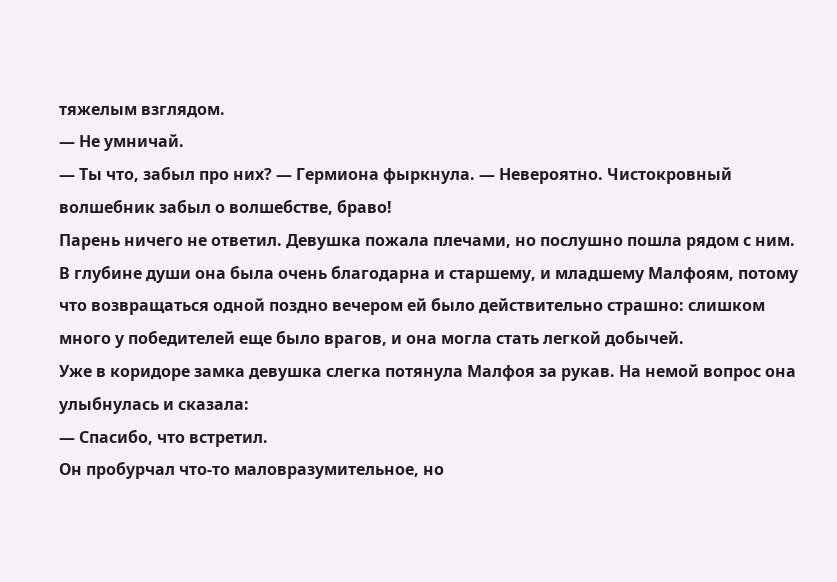тяжелым взглядом.
— Не умничай.
— Ты что, забыл про них? — Гермиона фыркнула. — Невероятно. Чистокровный волшебник забыл о волшебстве, браво!
Парень ничего не ответил. Девушка пожала плечами, но послушно пошла рядом с ним. В глубине души она была очень благодарна и старшему, и младшему Малфоям, потому что возвращаться одной поздно вечером ей было действительно страшно: слишком много у победителей еще было врагов, и она могла стать легкой добычей.
Уже в коридоре замка девушка слегка потянула Малфоя за рукав. На немой вопрос она улыбнулась и сказала:
— Спасибо, что встретил.
Он пробурчал что-то маловразумительное, но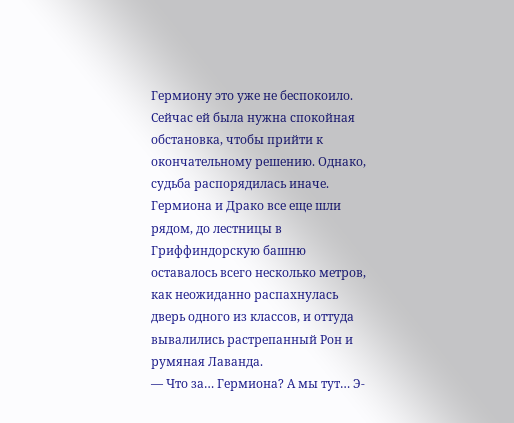Гермиону это уже не беспокоило. Сейчас ей была нужна спокойная обстановка, чтобы прийти к окончательному решению. Однако, судьба распорядилась иначе. Гермиона и Драко все еще шли рядом, до лестницы в Гриффиндорскую башню оставалось всего несколько метров, как неожиданно распахнулась дверь одного из классов, и оттуда вывалились растрепанный Рон и румяная Лаванда.
— Что за… Гермиона? А мы тут… Э-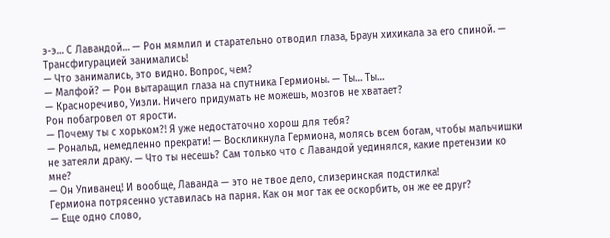э-э… С Лавандой… — Рон мямлил и старательно отводил глаза, Браун хихикала за его спиной. — Трансфигурацией занимались!
— Что занимались, это видно. Вопрос, чем?
— Малфой? — Рон вытаращил глаза на спутника Гермионы. — Ты… Ты…
— Красноречиво, Уизли. Ничего придумать не можешь, мозгов не хватает?
Рон побагровел от ярости.
— Почему ты с хорьком?! Я уже недостаточно хорош для тебя?
— Рональд, немедленно прекрати! — Воскликнула Гермиона, молясь всем богам, чтобы мальчишки не затеяли драку. — Что ты несешь? Сам только что с Лавандой уединялся, какие претензии ко мне?
— Он Упиванец! И вообще, Лаванда — это не твое дело, слизеринская подстилка!
Гермиона потрясенно уставилась на парня. Как он мог так ее оскорбить, он же ее друг?
— Еще одно слово,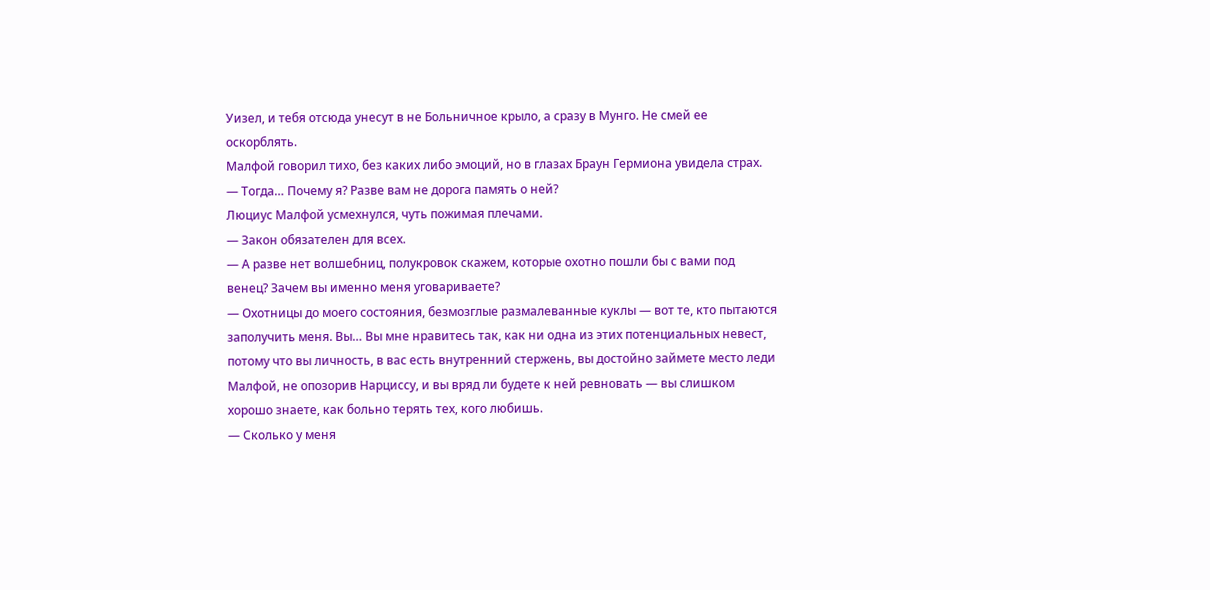Уизел, и тебя отсюда унесут в не Больничное крыло, а сразу в Мунго. Не смей ее оскорблять.
Малфой говорил тихо, без каких либо эмоций, но в глазах Браун Гермиона увидела страх.
— Тогда… Почему я? Разве вам не дорога память о ней?
Люциус Малфой усмехнулся, чуть пожимая плечами.
— Закон обязателен для всех.
— А разве нет волшебниц, полукровок скажем, которые охотно пошли бы с вами под венец? Зачем вы именно меня уговариваете?
— Охотницы до моего состояния, безмозглые размалеванные куклы — вот те, кто пытаются заполучить меня. Вы… Вы мне нравитесь так, как ни одна из этих потенциальных невест, потому что вы личность, в вас есть внутренний стержень, вы достойно займете место леди Малфой, не опозорив Нарциссу, и вы вряд ли будете к ней ревновать — вы слишком хорошо знаете, как больно терять тех, кого любишь.
— Сколько у меня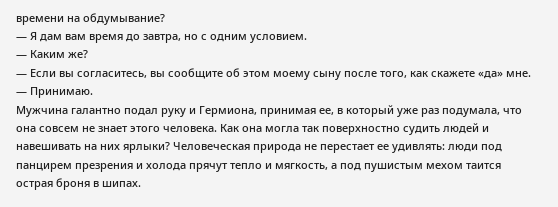времени на обдумывание?
— Я дам вам время до завтра, но с одним условием.
— Каким же?
— Если вы согласитесь, вы сообщите об этом моему сыну после того, как скажете «да» мне.
— Принимаю.
Мужчина галантно подал руку и Гермиона, принимая ее, в который уже раз подумала, что она совсем не знает этого человека. Как она могла так поверхностно судить людей и навешивать на них ярлыки? Человеческая природа не перестает ее удивлять: люди под панцирем презрения и холода прячут тепло и мягкость, а под пушистым мехом таится острая броня в шипах.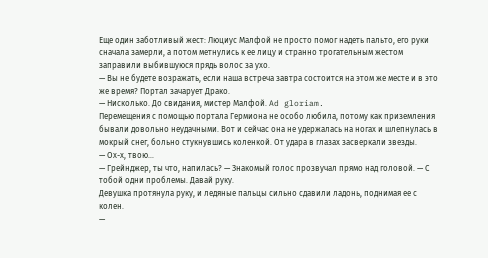Еще один заботливый жест: Люциус Малфой не просто помог надеть пальто, его руки сначала замерли, а потом метнулись к ее лицу и странно трогательным жестом заправили выбившуюся прядь волос за ухо.
— Вы не будете возражать, если наша встреча завтра состоится на этом же месте и в это же время? Портал зачарует Драко.
— Нисколько. До свидания, мистер Малфой. Ad gloriam.
Перемещения с помощью портала Гермиона не особо любила, потому как приземления бывали довольно неудачными. Вот и сейчас она не удержалась на ногах и шлепнулась в мокрый снег, больно стукнувшись коленкой. От удара в глазах засверкали звезды.
— Ох-х, твою…
— Грейнджер, ты что, напилась? — Знакомый голос прозвучал прямо над головой. — С тобой одни проблемы. Давай руку.
Девушка протянула руку, и ледяные пальцы сильно сдавили ладонь, поднимая ее с колен.
—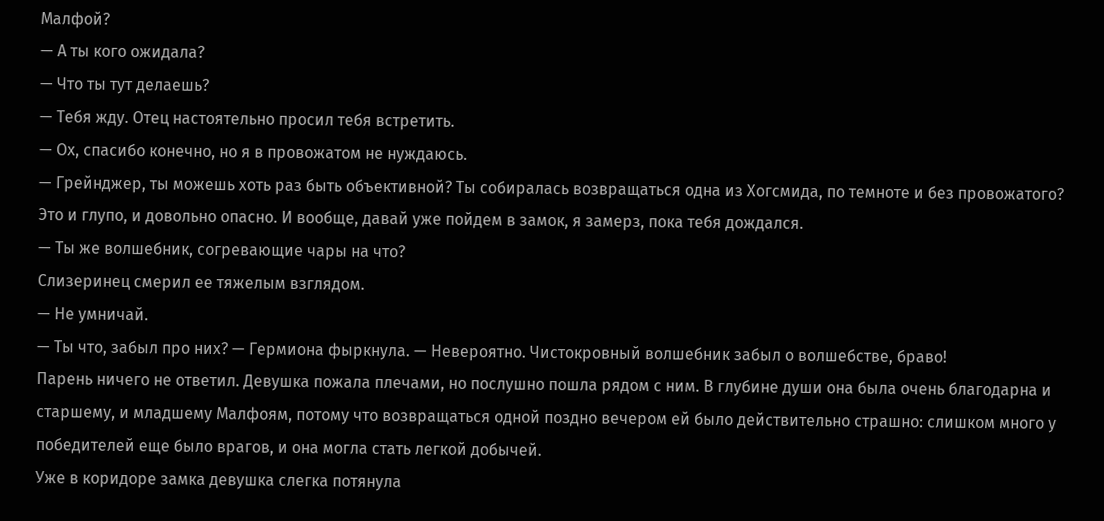Малфой?
— А ты кого ожидала?
— Что ты тут делаешь?
— Тебя жду. Отец настоятельно просил тебя встретить.
— Ох, спасибо конечно, но я в провожатом не нуждаюсь.
— Грейнджер, ты можешь хоть раз быть объективной? Ты собиралась возвращаться одна из Хогсмида, по темноте и без провожатого? Это и глупо, и довольно опасно. И вообще, давай уже пойдем в замок, я замерз, пока тебя дождался.
— Ты же волшебник, согревающие чары на что?
Слизеринец смерил ее тяжелым взглядом.
— Не умничай.
— Ты что, забыл про них? — Гермиона фыркнула. — Невероятно. Чистокровный волшебник забыл о волшебстве, браво!
Парень ничего не ответил. Девушка пожала плечами, но послушно пошла рядом с ним. В глубине души она была очень благодарна и старшему, и младшему Малфоям, потому что возвращаться одной поздно вечером ей было действительно страшно: слишком много у победителей еще было врагов, и она могла стать легкой добычей.
Уже в коридоре замка девушка слегка потянула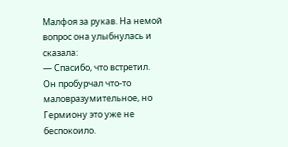Малфоя за рукав. На немой вопрос она улыбнулась и сказала:
— Спасибо, что встретил.
Он пробурчал что-то маловразумительное, но Гермиону это уже не беспокоило.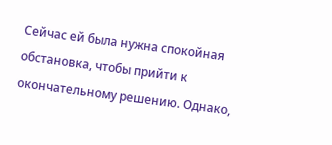Сейчас ей была нужна спокойная обстановка, чтобы прийти к окончательному решению. Однако,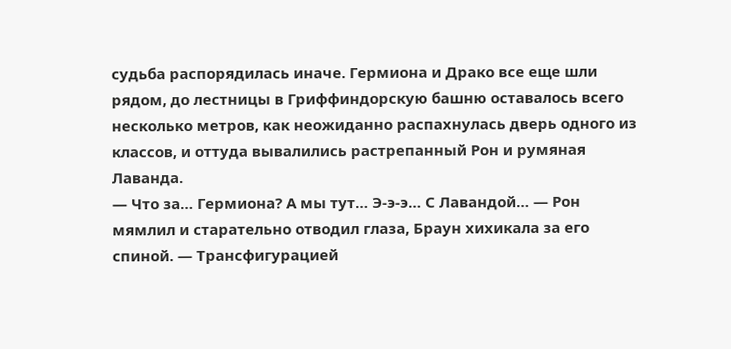судьба распорядилась иначе. Гермиона и Драко все еще шли рядом, до лестницы в Гриффиндорскую башню оставалось всего несколько метров, как неожиданно распахнулась дверь одного из классов, и оттуда вывалились растрепанный Рон и румяная Лаванда.
— Что за… Гермиона? А мы тут… Э-э-э… С Лавандой… — Рон мямлил и старательно отводил глаза, Браун хихикала за его спиной. — Трансфигурацией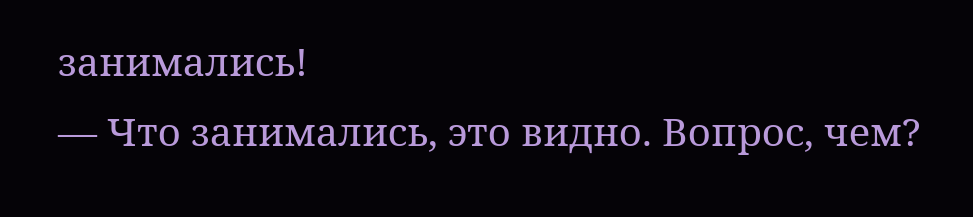занимались!
— Что занимались, это видно. Вопрос, чем?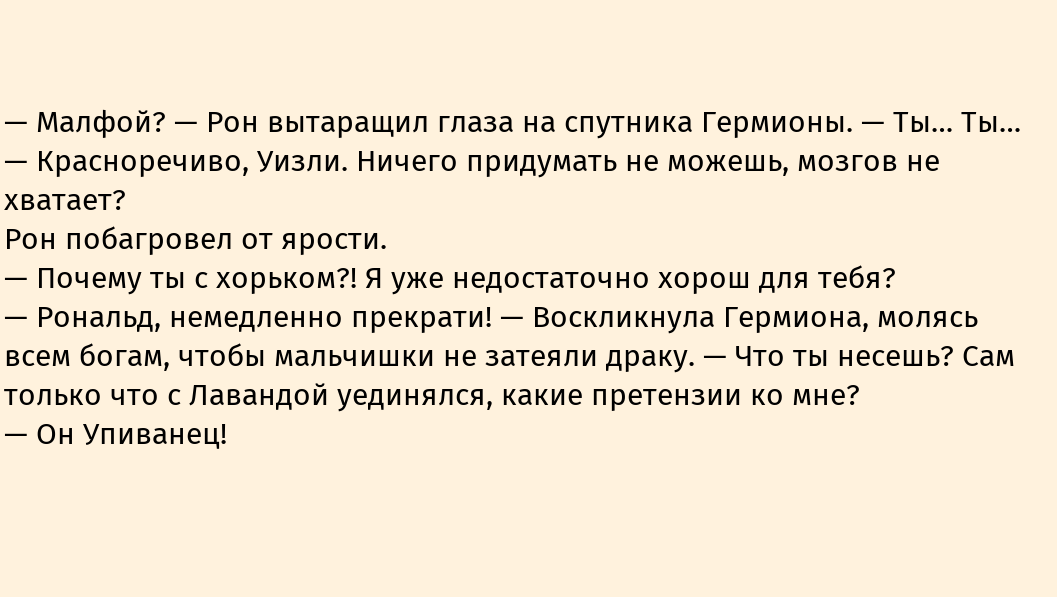— Малфой? — Рон вытаращил глаза на спутника Гермионы. — Ты… Ты…
— Красноречиво, Уизли. Ничего придумать не можешь, мозгов не хватает?
Рон побагровел от ярости.
— Почему ты с хорьком?! Я уже недостаточно хорош для тебя?
— Рональд, немедленно прекрати! — Воскликнула Гермиона, молясь всем богам, чтобы мальчишки не затеяли драку. — Что ты несешь? Сам только что с Лавандой уединялся, какие претензии ко мне?
— Он Упиванец!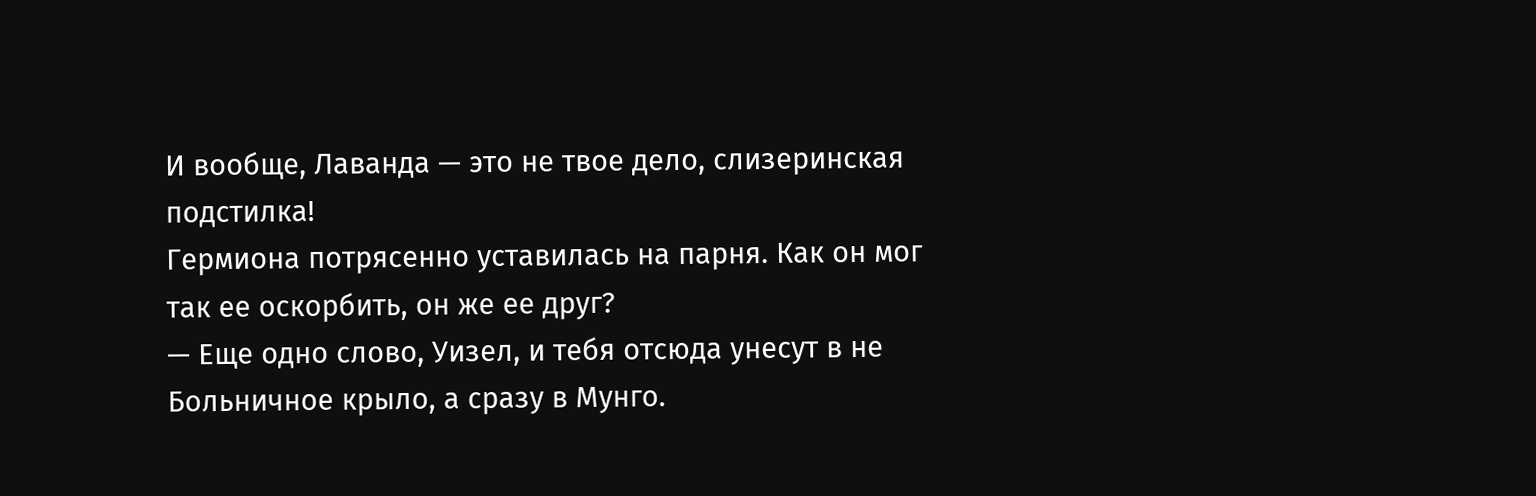И вообще, Лаванда — это не твое дело, слизеринская подстилка!
Гермиона потрясенно уставилась на парня. Как он мог так ее оскорбить, он же ее друг?
— Еще одно слово, Уизел, и тебя отсюда унесут в не Больничное крыло, а сразу в Мунго.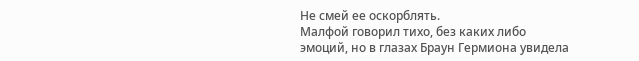Не смей ее оскорблять.
Малфой говорил тихо, без каких либо эмоций, но в глазах Браун Гермиона увидела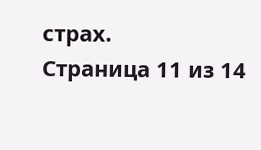страх.
Страница 11 из 14